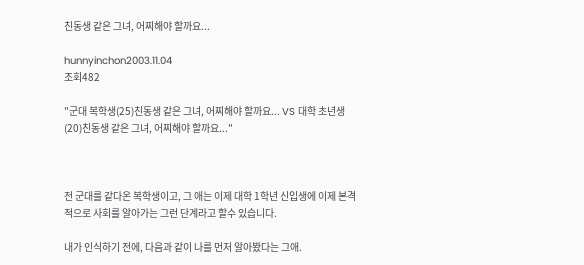친동생 같은 그녀, 어찌해야 할까요...

hunnyinchon2003.11.04
조회482

"군대 복학생(25)친동생 같은 그녀, 어찌해야 할까요... VS 대학 초년생(20)친동생 같은 그녀, 어찌해야 할까요..."



전 군대를 같다온 복학생이고, 그 애는 이제 대학 1학년 신입생에 이제 본격적으로 사회를 알아가는 그런 단계라고 할수 있습니다.

내가 인식하기 전에, 다음과 같이 나를 먼저 알아봤다는 그애.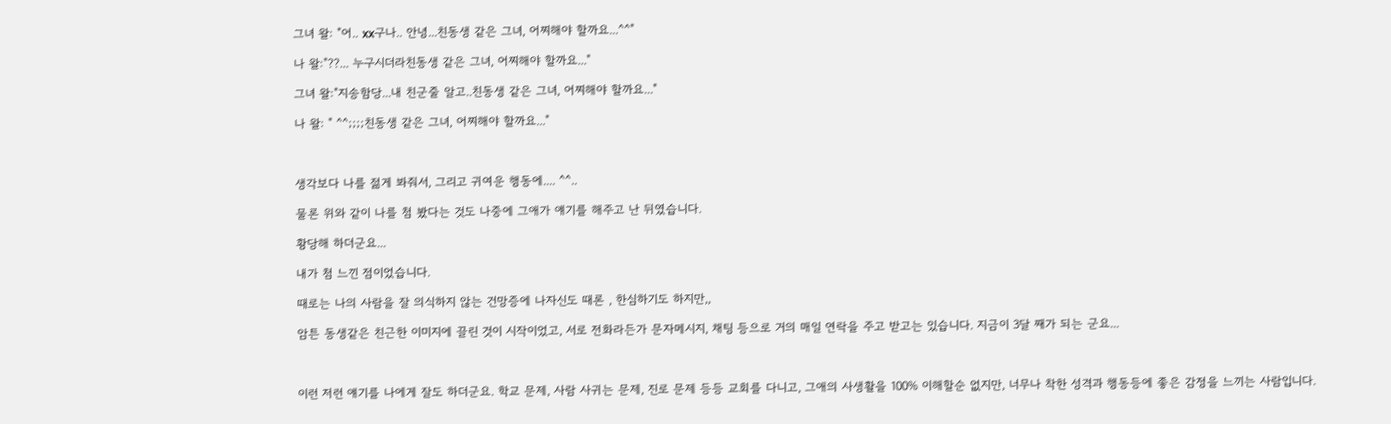그녀 왈: "어.. xx구나.. 안녕...친동생 같은 그녀, 어찌해야 할까요...^^"

나 왈:"??... 누구시더라친동생 같은 그녀, 어찌해야 할까요..."

그녀 왈:"지송함당...내 친군줄 알고..친동생 같은 그녀, 어찌해야 할까요..."

나 왈: " ^^;;;;친동생 같은 그녀, 어찌해야 할까요..."



생각보다 나를 젊게 봐줘서, 그리고 귀여운 행동에.... ^^..

물론 위와 같이 나를 첨 봤다는 것도 나중에 그애가 얘기를 해주고 난 뒤였습니다.

황당해 하더군요...

내가 첨 느낀 점이었습니다.

때로는 나의 사람을 잘 의식하지 않는 건망증에 나자신도 때론 , 한심하기도 하지만,,

암튼 동생같은 친근한 이미지에 끌린 것이 시작이었고, 서로 전화라든가 문자메시지, 채팅 등으로 거의 매일 연락을 주고 받고는 있습니다. 지금이 3달 째가 되는 군요...



이런 저런 얘기를 나에게 잘도 하더군요. 학교 문제, 사람 사귀는 문제, 진로 문제 등등 교회를 다니고, 그애의 사생활을 100% 이해할순 없지만, 너무나 착한 성격과 행동등에 좋은 감정을 느끼는 사람입니다.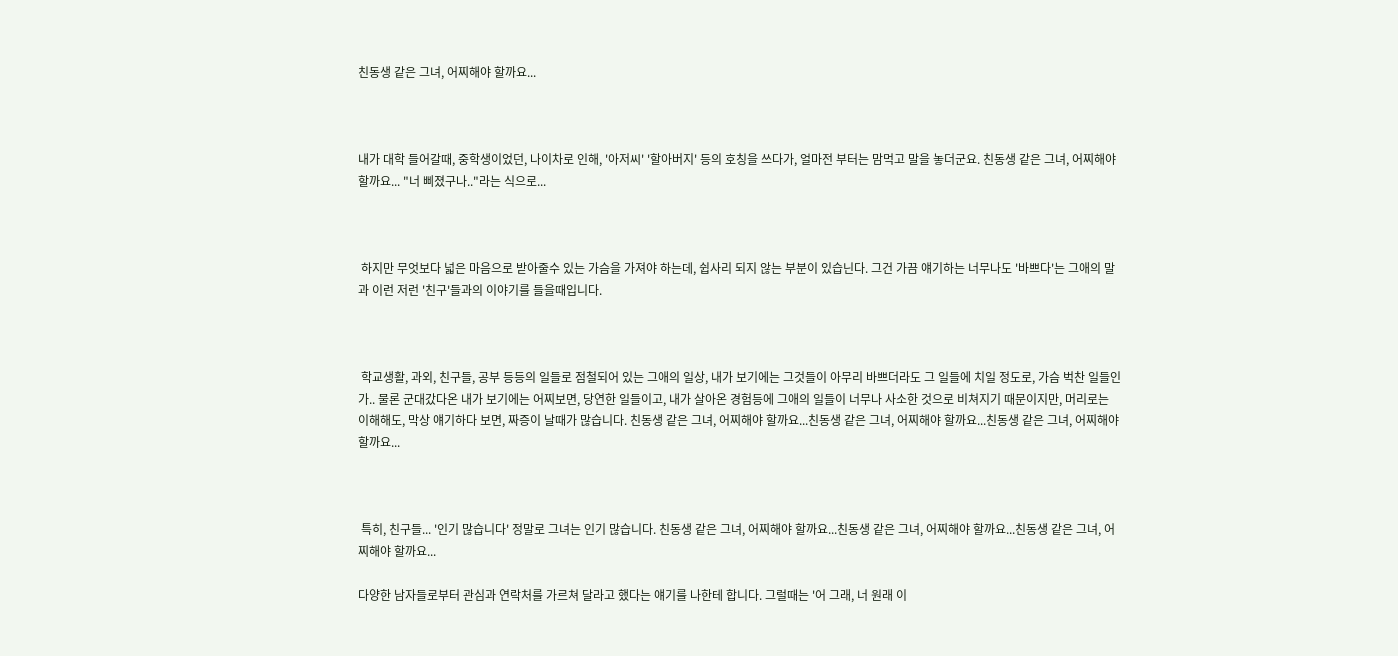친동생 같은 그녀, 어찌해야 할까요...



내가 대학 들어갈때, 중학생이었던, 나이차로 인해, '아저씨' '할아버지' 등의 호칭을 쓰다가, 얼마전 부터는 맘먹고 말을 놓더군요. 친동생 같은 그녀, 어찌해야 할까요... "너 삐졌구나.."라는 식으로...



 하지만 무엇보다 넓은 마음으로 받아줄수 있는 가슴을 가져야 하는데, 쉽사리 되지 않는 부분이 있습닌다. 그건 가끔 얘기하는 너무나도 '바쁘다'는 그애의 말과 이런 저런 '친구'들과의 이야기를 들을때입니다.



 학교생활, 과외, 친구들, 공부 등등의 일들로 점철되어 있는 그애의 일상, 내가 보기에는 그것들이 아무리 바쁘더라도 그 일들에 치일 정도로, 가슴 벅찬 일들인가.. 물론 군대갔다온 내가 보기에는 어찌보면, 당연한 일들이고, 내가 살아온 경험등에 그애의 일들이 너무나 사소한 것으로 비쳐지기 때문이지만, 머리로는 이해해도, 막상 얘기하다 보면, 짜증이 날때가 많습니다. 친동생 같은 그녀, 어찌해야 할까요...친동생 같은 그녀, 어찌해야 할까요...친동생 같은 그녀, 어찌해야 할까요...



 특히, 친구들... '인기 많습니다' 정말로 그녀는 인기 많습니다. 친동생 같은 그녀, 어찌해야 할까요...친동생 같은 그녀, 어찌해야 할까요...친동생 같은 그녀, 어찌해야 할까요...

다양한 남자들로부터 관심과 연락처를 가르쳐 달라고 했다는 얘기를 나한테 합니다. 그럴때는 '어 그래, 너 원래 이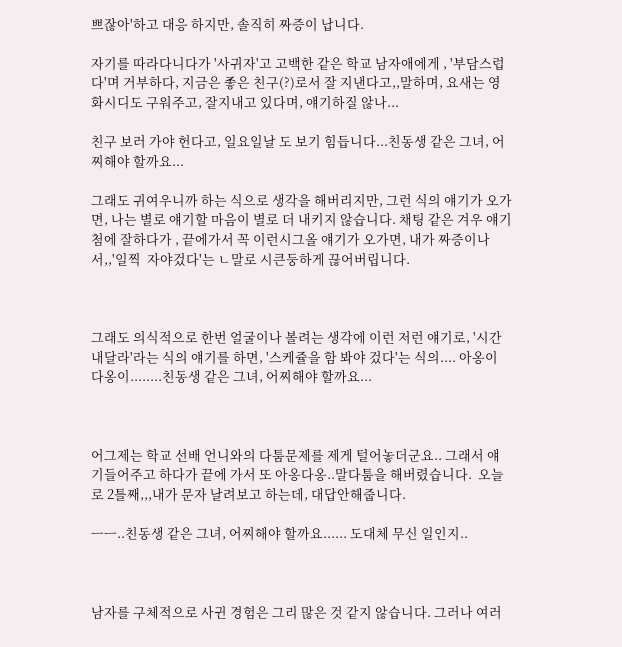쁘잖아'하고 대응 하지만, 솔직히 짜증이 납니다.

자기를 따라다니다가 '사귀자'고 고백한 같은 학교 남자애에게 , '부담스럽다'며 거부하다, 지금은 좋은 친구(?)로서 잘 지낸다고,,말하며, 요새는 영화시디도 구워주고, 잘지내고 있다며, 얘기하질 않나...

친구 보러 가야 헌다고, 일요일날 도 보기 힘듭니다...친동생 같은 그녀, 어찌해야 할까요...

그래도 귀여우니까 하는 식으로 생각을 해버리지만, 그런 식의 얘기가 오가면, 나는 별로 얘기할 마음이 별로 더 내키지 않습니다. 채팅 같은 겨우 얘기 첨에 잘하다가 , 끝에가서 꼭 이런시그올 얘기가 오가면, 내가 짜증이나서,,'일찍  자야겄다'는 ㄴ말로 시큰둥하게 끊어버립니다.



그래도 의식적으로 한번 얼굴이나 볼려는 생각에 이런 저런 얘기로, '시간 내달라'라는 식의 얘기를 하면, '스케쥴을 함 봐야 겄다'는 식의.... 아옹이 다옹이........친동생 같은 그녀, 어찌해야 할까요...



어그제는 학교 선배 언니와의 다툼문제를 제게 털어놓더군요.. 그래서 얘기들어주고 하다가 끝에 가서 또 아옹다옹..말다툼을 해버렸습니다.  오늘로 2틀째,,,내가 문자 날려보고 하는데, 대답안해줍니다.

ㅡㅡ..친동생 같은 그녀, 어찌해야 할까요...... 도대체 무신 일인지..



남자를 구체적으로 사귄 경험은 그리 많은 것 같지 않습니다. 그러나 여러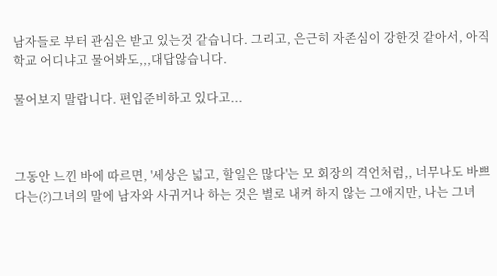남자들로 부터 관심은 받고 있는것 같습니다. 그리고, 은근히 자존심이 강한것 같아서, 아직 학교 어디냐고 물어봐도,,,대답않습니다.

물어보지 말랍니다. 편입준비하고 있다고...



그동안 느낀 바에 따르면, '세상은 넓고, 할일은 많다'는 모 회장의 격언처럼,, 너무나도 바쁘다는(?)그녀의 말에 남자와 사귀거나 하는 것은 별로 내켜 하지 않는 그애지만, 나는 그녀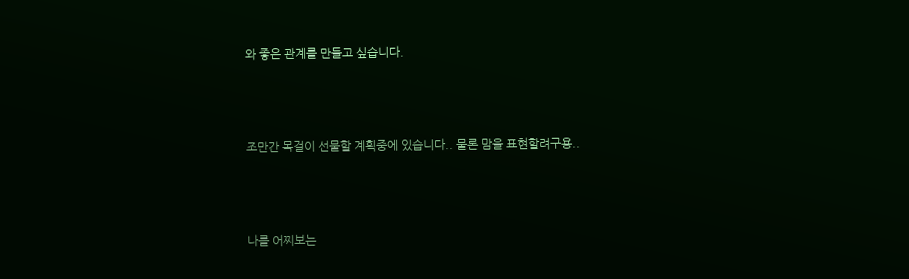와 좋은 관계를 만들고 싶습니다.



조만간 목걸이 선물할 계획중에 있습니다.. 물론 맘을 표현할려구용..



나를 어찌보는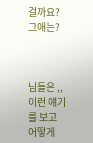걸까요? 그애는?



님들은 ,,이런 얘기를 보고 어떻게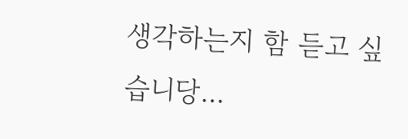생각하는지 함 듣고 싶습니당...